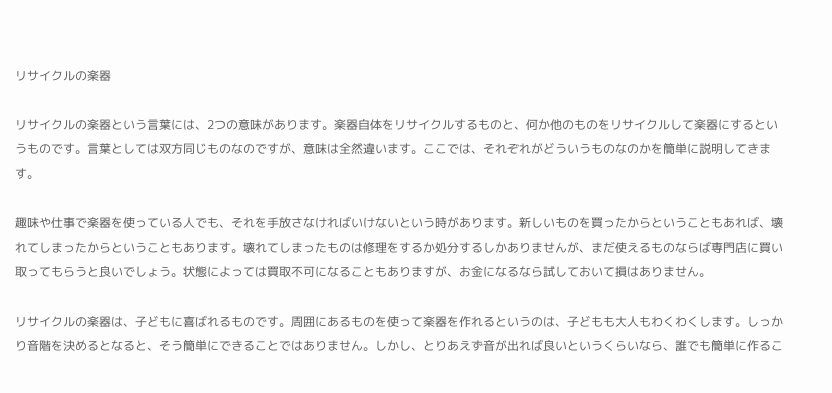リサイクルの楽器

リサイクルの楽器という言葉には、2つの意味があります。楽器自体をリサイクルするものと、何か他のものをリサイクルして楽器にするというものです。言葉としては双方同じものなのですが、意味は全然違います。ここでは、それぞれがどういうものなのかを簡単に説明してきます。

趣味や仕事で楽器を使っている人でも、それを手放さなければいけないという時があります。新しいものを買ったからということもあれば、壊れてしまったからということもあります。壊れてしまったものは修理をするか処分するしかありませんが、まだ使えるものならば専門店に買い取ってもらうと良いでしょう。状態によっては買取不可になることもありますが、お金になるなら試しておいて損はありません。

リサイクルの楽器は、子どもに喜ばれるものです。周囲にあるものを使って楽器を作れるというのは、子どもも大人もわくわくします。しっかり音階を決めるとなると、そう簡単にできることではありません。しかし、とりあえず音が出れば良いというくらいなら、誰でも簡単に作るこ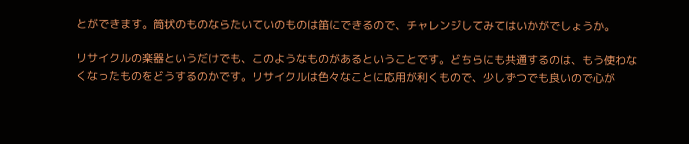とができます。筒状のものならたいていのものは笛にできるので、チャレンジしてみてはいかがでしょうか。

リサイクルの楽器というだけでも、このようなものがあるということです。どちらにも共通するのは、もう使わなくなったものをどうするのかです。リサイクルは色々なことに応用が利くもので、少しずつでも良いので心が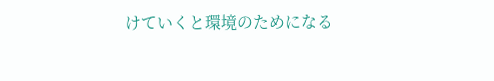けていくと環境のためになる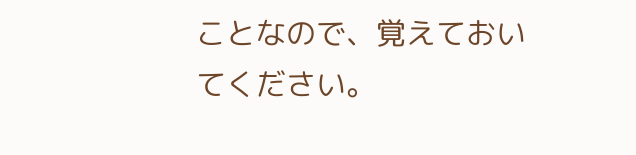ことなので、覚えておいてください。